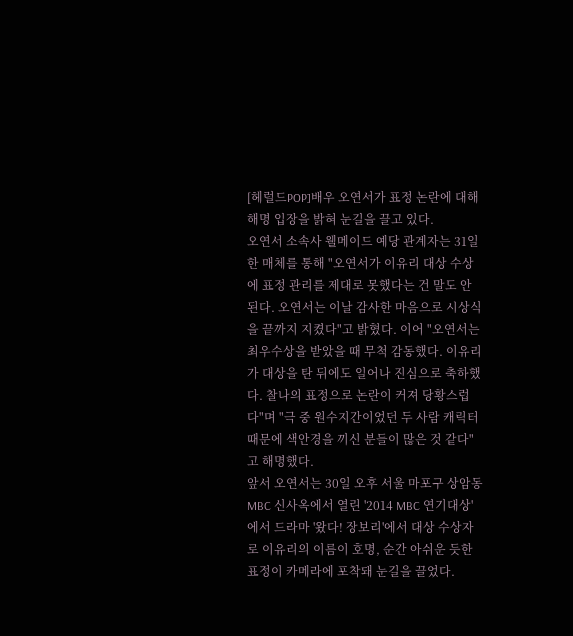[헤럴드POP]배우 오연서가 표정 논란에 대해 해명 입장을 밝혀 눈길을 끌고 있다.
오연서 소속사 웰메이드 예당 관계자는 31일 한 매체를 통해 "오연서가 이유리 대상 수상에 표정 관리를 제대로 못했다는 건 말도 안 된다. 오연서는 이날 감사한 마음으로 시상식을 끝까지 지켰다"고 밝혔다. 이어 "오연서는 최우수상을 받았을 때 무척 감동했다. 이유리가 대상을 탄 뒤에도 일어나 진심으로 축하했다. 찰나의 표정으로 논란이 커져 당황스럽다"며 "극 중 원수지간이었던 두 사람 캐릭터 때문에 색안경을 끼신 분들이 많은 것 같다"고 해명했다.
앞서 오연서는 30일 오후 서울 마포구 상암동 MBC 신사옥에서 열린 '2014 MBC 연기대상'에서 드라마 '왔다! 장보리'에서 대상 수상자로 이유리의 이름이 호명, 순간 아쉬운 듯한 표정이 카메라에 포착돼 눈길을 끌었다.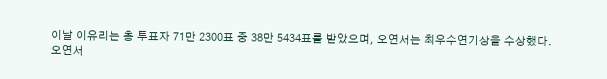이날 이유리는 총 투표자 71만 2300표 중 38만 5434표를 받았으며, 오연서는 최우수연기상을 수상했다.
오연서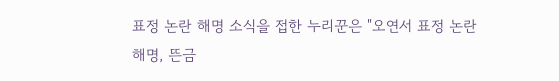표정 논란 해명 소식을 접한 누리꾼은 "오연서 표정 논란 해명, 뜬금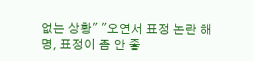없는 상황" "오연서 표정 논란 해명, 표정이 좀 안 좋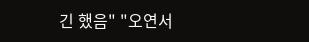긴 했음" "오연서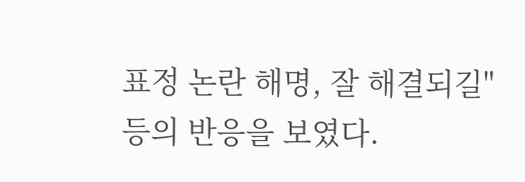표정 논란 해명, 잘 해결되길" 등의 반응을 보였다.